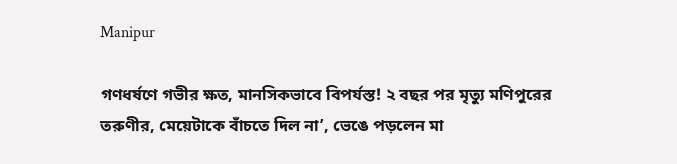Manipur

গণধর্ষণে গভীর ক্ষত, মানসিকভাবে বিপর্যস্ত! ২ বছর পর মৃত্যু মণিপুরের তরুণীর, মেয়েটাকে বাঁচতে দিল না’, ভেঙে পড়লেন মা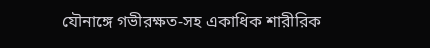যৌনাঙ্গে গভীরক্ষত-সহ একাধিক শারীরিক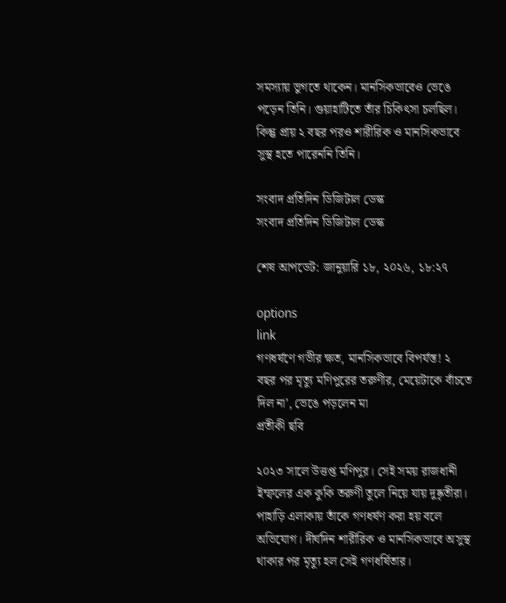সমস্যায় ভুগতে থাকেন। মানসিকভাবেও ভেঙে পড়েন তিনি। গুয়াহাটিতে তাঁর চিকিৎসা চলছিল। কিন্তু প্রায় ২ বছর পরও শারীরিক ও মানসিকভাবে সুস্থ হতে পারেননি তিনি।

সংবাদ প্রতিদিন ডিজিটাল ডেস্ক
সংবাদ প্রতিদিন ডিজিটাল ডেস্ক

শেষ আপডেট: জানুয়ারি ১৮, ২০২৬, ১৮:২৭

options
link
গণধর্ষণে গভীর ক্ষত, মানসিকভাবে বিপর্যস্ত! ২ বছর পর মৃত্যু মণিপুরের তরুণীর, মেয়েটাকে বাঁচতে দিল না’, ভেঙে পড়লেন মা
প্রতীকী ছবি

২০২৩ সালে উত্তপ্ত মণিপুর। সেই সময় রাজধানী ইম্ফলের এক কুকি তরুণী তুলে নিয়ে যায় দুষ্কৃতীরা। পাহাড়ি এলাকায় তাঁকে গণধর্ষণ করা হয় বলে অভিযোগ। দীর্ঘদিন শারীরিক ও মানসিকভাবে অসুস্থ থাকার পর মৃত্যু হল সেই গণধর্ষিতার।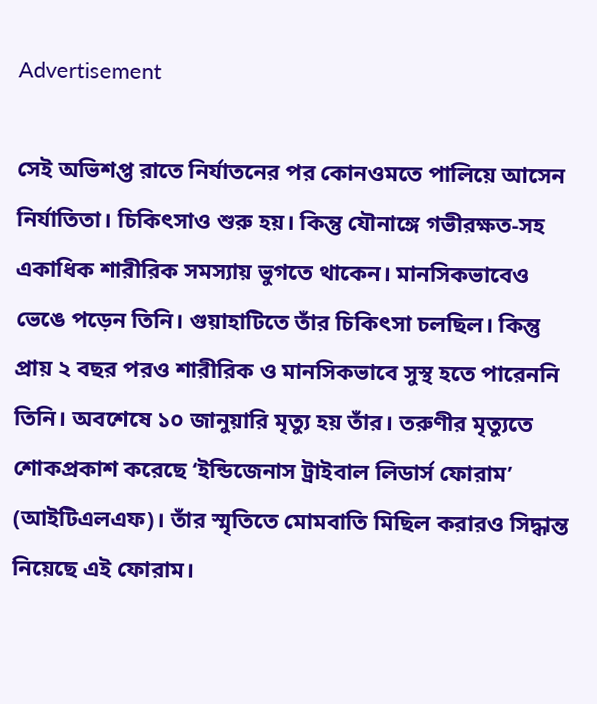Advertisement

সেই অভিশপ্ত রাতে নির্যাতনের পর কোনওমতে পালিয়ে আসেন নির্যাতিতা। চিকিৎসাও শুরু হয়। কিন্তু যৌনাঙ্গে গভীরক্ষত-সহ একাধিক শারীরিক সমস্যায় ভুগতে থাকেন। মানসিকভাবেও ভেঙে পড়েন তিনি। গুয়াহাটিতে তাঁর চিকিৎসা চলছিল। কিন্তু প্রায় ২ বছর পরও শারীরিক ও মানসিকভাবে সুস্থ হতে পারেননি তিনি। অবশেষে ১০ জানুয়ারি মৃত্যু হয় তাঁর। তরুণীর মৃত্যুতে শোকপ্রকাশ করেছে ‘ইন্ডিজেনাস ট্রাইবাল লিডার্স ফোরাম’ (আইটিএলএফ)। তাঁর স্মৃতিতে মোমবাতি মিছিল করারও সিদ্ধান্ত নিয়েছে এই ফোরাম।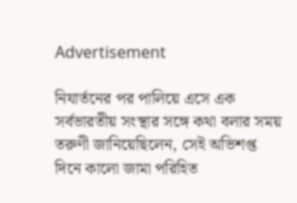Advertisement

নিযার্তনের পর পালিয়ে এসে এক সর্বভারতীয় সংস্থার সঙ্গে কথা বলার সময় তরুণী জানিয়েছিলেন, সেই অভিশপ্ত দিনে কালো জামা পরিহিত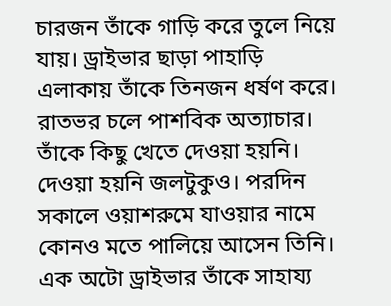চারজন তাঁকে গাড়ি করে তুলে নিয়ে যায়। ড্রাইভার ছাড়া পাহাড়ি এলাকায় তাঁকে তিনজন ধর্ষণ করে। রাতভর চলে পাশবিক অত্যাচার। তাঁকে কিছু খেতে দেওয়া হয়নি। দেওয়া হয়নি জলটুকুও। পরদিন সকালে ওয়াশরুমে যাওয়ার নামে কোনও মতে পালিয়ে আসেন তিনি। এক অটো ড্রাইভার তাঁকে সাহায্য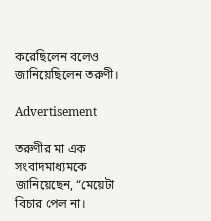করেছিলেন বলেও জানিয়েছিলেন তরুণী।

Advertisement

তরুণীর মা এক সংবাদমাধ্যমকে জানিয়েছেন, “মেয়েটা বিচার পেল না।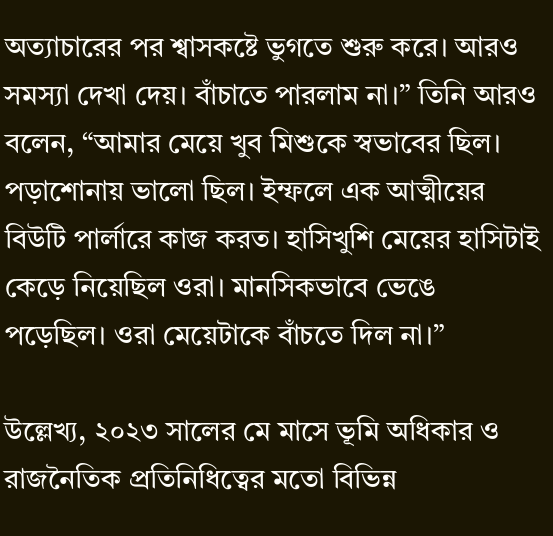অত্যাচারের পর শ্বাসকষ্টে ভুগতে শুরু করে। আরও সমস্যা দেখা দেয়। বাঁচাতে পারলাম না।” তিনি আরও বলেন, “আমার মেয়ে খুব মিশুকে স্বভাবের ছিল। পড়াশোনায় ভালো ছিল। ইম্ফলে এক আত্মীয়ের বিউটি পার্লারে কাজ করত। হাসিখুশি মেয়ের হাসিটাই কেড়ে নিয়েছিল ওরা। মানসিকভাবে ভেঙে পড়েছিল। ওরা মেয়েটাকে বাঁচতে দিল না।”

উল্লেখ্য, ২০২৩ সালের মে মাসে ভূমি অধিকার ও রাজনৈতিক প্রতিনিধিত্বের মতো বিভিন্ন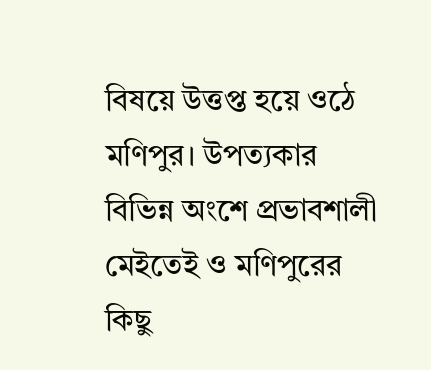বিষয়ে উত্তপ্ত হয়ে ওঠে মণিপুর। উপত্যকার বিভিন্ন অংশে প্রভাবশালী মেইতেই ও মণিপুরের কিছু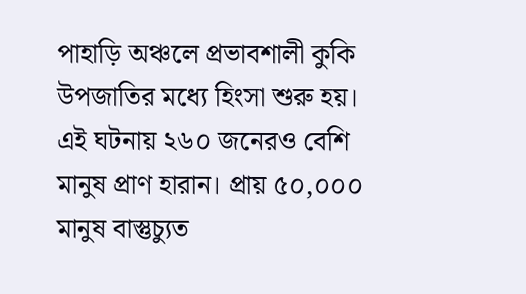পাহাড়ি অঞ্চলে প্রভাবশালী কুকি উপজাতির মধ্যে হিংসা শুরু হয়। এই ঘটনায় ২৬০ জনেরও বেশি মানুষ প্রাণ হারান। প্রায় ৫০,০০০ মানুষ বাস্তুচ্যুত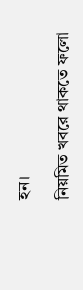হন।

নিয়মিত খবরে থাকতে ফলো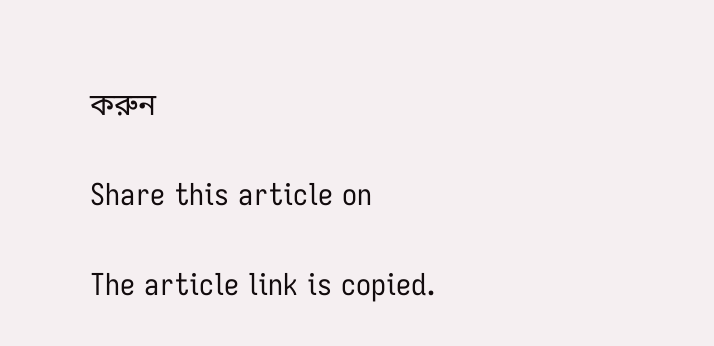করুন

Share this article on

The article link is copied.